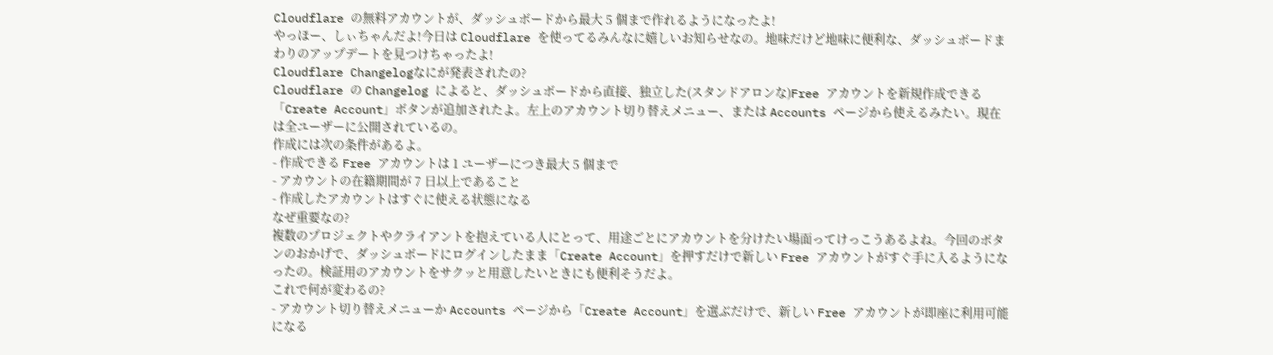Cloudflare の無料アカウントが、ダッシュボードから最大 5 個まで作れるようになったよ!
やっほー、しぃちゃんだよ!今日は Cloudflare を使ってるみんなに嬉しいお知らせなの。地味だけど地味に便利な、ダッシュボードまわりのアップデートを見つけちゃったよ!
Cloudflare Changelogなにが発表されたの?
Cloudflare の Changelog によると、ダッシュボードから直接、独立した(スタンドアロンな)Free アカウントを新規作成できる「Create Account」ボタンが追加されたよ。左上のアカウント切り替えメニュー、または Accounts ページから使えるみたい。現在は全ユーザーに公開されているの。
作成には次の条件があるよ。
- 作成できる Free アカウントは 1 ユーザーにつき最大 5 個まで
- アカウントの在籍期間が 7 日以上であること
- 作成したアカウントはすぐに使える状態になる
なぜ重要なの?
複数のプロジェクトやクライアントを抱えている人にとって、用途ごとにアカウントを分けたい場面ってけっこうあるよね。今回のボタンのおかげで、ダッシュボードにログインしたまま「Create Account」を押すだけで新しい Free アカウントがすぐ手に入るようになったの。検証用のアカウントをサクッと用意したいときにも便利そうだよ。
これで何が変わるの?
- アカウント切り替えメニューか Accounts ページから「Create Account」を選ぶだけで、新しい Free アカウントが即座に利用可能になる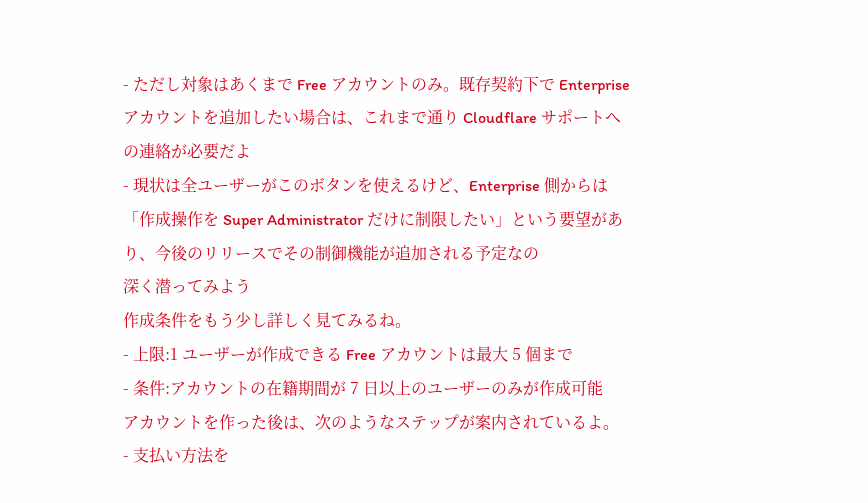- ただし対象はあくまで Free アカウントのみ。既存契約下で Enterprise アカウントを追加したい場合は、これまで通り Cloudflare サポートへの連絡が必要だよ
- 現状は全ユーザーがこのボタンを使えるけど、Enterprise 側からは「作成操作を Super Administrator だけに制限したい」という要望があり、今後のリリースでその制御機能が追加される予定なの
深く潜ってみよう
作成条件をもう少し詳しく見てみるね。
- 上限:1 ユーザーが作成できる Free アカウントは最大 5 個まで
- 条件:アカウントの在籍期間が 7 日以上のユーザーのみが作成可能
アカウントを作った後は、次のようなステップが案内されているよ。
- 支払い方法を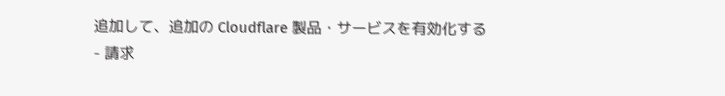追加して、追加の Cloudflare 製品・サービスを有効化する
- 請求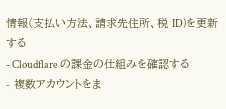情報(支払い方法、請求先住所、税 ID)を更新する
- Cloudflare の課金の仕組みを確認する
- 複数アカウントをま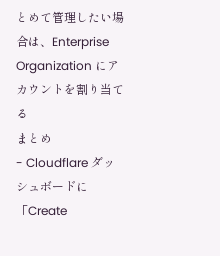とめて管理したい場合は、Enterprise Organization にアカウントを割り当てる
まとめ
- Cloudflare ダッシュボードに「Create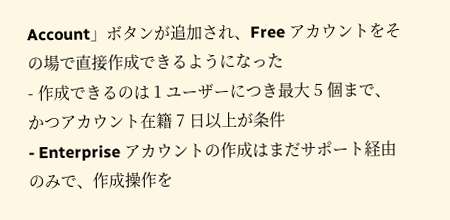Account」ボタンが追加され、Free アカウントをその場で直接作成できるようになった
- 作成できるのは 1 ユーザーにつき最大 5 個まで、かつアカウント在籍 7 日以上が条件
- Enterprise アカウントの作成はまだサポート経由のみで、作成操作を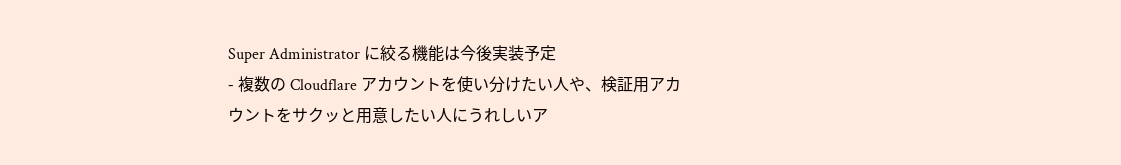Super Administrator に絞る機能は今後実装予定
- 複数の Cloudflare アカウントを使い分けたい人や、検証用アカウントをサクッと用意したい人にうれしいア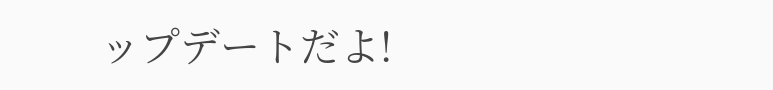ップデートだよ!